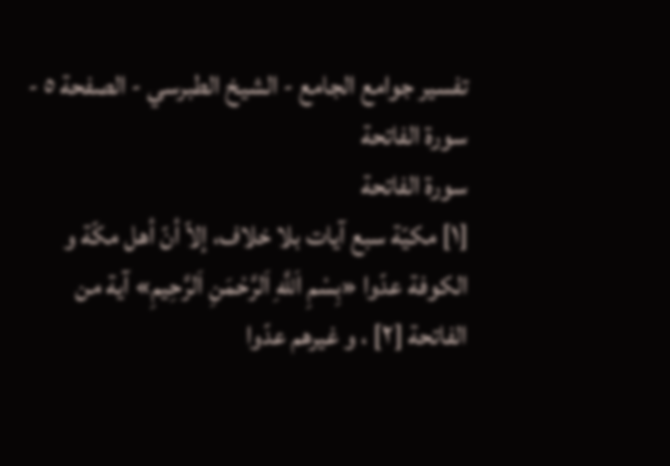تفسير جوامع الجامع - الشيخ الطبرسي - الصفحة ٥ - سورة الفاتحة
سورة الفاتحة
[١] مكيّة سبع آيات بلا خلاف، إلاّ أنّ أهل مكّة و الكوفة عدّوا «بِسْمِ اَللَّهِ اَلرَّحْمَنِ اَلرَّحِيمِ» آية من الفاتحة [٢] ، و غيرهم عدّوا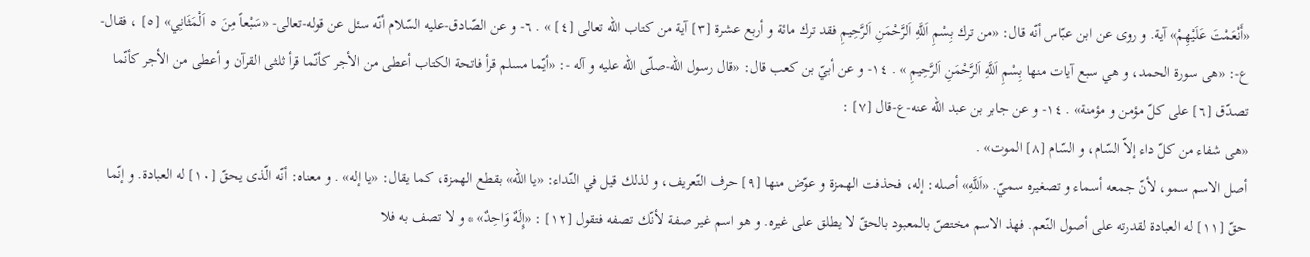«أَنْعَمْتَ عَلَيْهِمْ» آية. و روى عن ابن عبّاس أنّه قال: «من ترك بِسْمِ اَللَّهِ اَلرَّحْمَنِ اَلرَّحِيمِ فقد ترك مائة و أربع عشرة [٣] آية من كتاب اللّه تعالى [٤] » . ٦- و عن الصّادق-عليه السّلام أنّه سئل عن قوله-تعالى- «سَبْعاً مِنَ ٥ اَلْمَثَانِي» [٥] ، فقال-ع-: «هى سورة الحمد، و هي سبع آيات منها بِسْمِ اَللَّهِ اَلرَّحْمَنِ اَلرَّحِيمِ » . ١٤- و عن أبيّ بن كعب قال: «قال رسول اللّه-صلّى اللّه عليه و آله -: «أيّما مسلم قرأ فاتحة الكتاب أعطى من الأجر كأنّما قرأ ثلثى القرآن و أعطى من الأجر كأنّما تصدّق [٦] على كلّ مؤمن و مؤمنة» . ١٤- و عن جابر بن عبد اللّه عنه-ع-قال [٧] :
«هى شفاء من كلّ داء إلاّ السّام، و السّام [٨] الموت» .
أصل الاسم سمو، لأنّ جمعه أسماء و تصغيره سميّ. «اَللَّهِ» أصله: إله، فحذفت الهمزة و عوّض منها [٩] حرف التّعريف، و لذلك قيل في النّداء: «يا اللّه» بقطع الهمزة، كما يقال: «يا إله» . و معناه: أنّه الّذى يحقّ [١٠] له العبادة. و إنّما حقّ [١١] له العبادة لقدرته على أصول النّعم. فهذ الاسم مختصّ بالمعبود بالحقّ لا يطلق على غيره. و هو اسم غير صفة لأنّك تصفه فتقول [١٢] : «إِلَهٌ وَاحِدٌ» * و لا تصف به فلا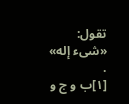تقول: «شىء إله» .
[١]ب و ج و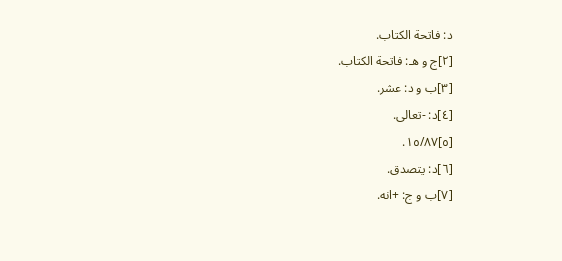د: فاتحة الكتاب.
[٢]ج و هـ: فاتحة الكتاب.
[٣]ب و د: عشر.
[٤]د: -تعالى.
[٥]١٥/٨٧.
[٦]د: يتصدق.
[٧]ب و ج: +انه.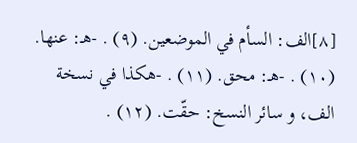[٨]الف: السأم في الموضعين. (٩) . -هـ: عنها. (١٠) . -هـ: محق. (١١) . -هكذا في نسخة الف، و سائر النسخ: حقّت. (١٢) .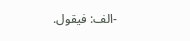-الف: فيقول.